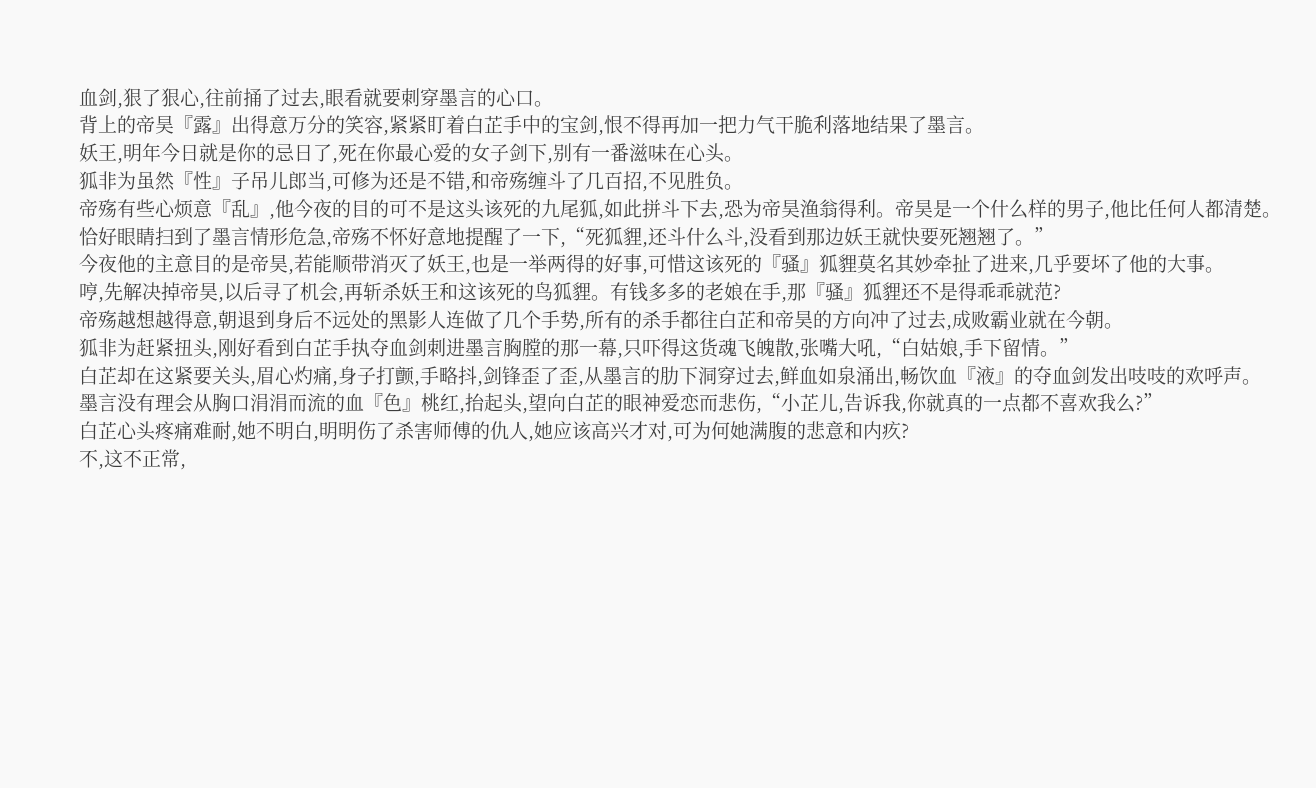血剑,狠了狠心,往前捅了过去,眼看就要刺穿墨言的心口。
背上的帝昊『露』出得意万分的笑容,紧紧盯着白芷手中的宝剑,恨不得再加一把力气干脆利落地结果了墨言。
妖王,明年今日就是你的忌日了,死在你最心爱的女子剑下,别有一番滋味在心头。
狐非为虽然『性』子吊儿郎当,可修为还是不错,和帝殇缠斗了几百招,不见胜负。
帝殇有些心烦意『乱』,他今夜的目的可不是这头该死的九尾狐,如此拼斗下去,恐为帝昊渔翁得利。帝昊是一个什么样的男子,他比任何人都清楚。
恰好眼睛扫到了墨言情形危急,帝殇不怀好意地提醒了一下,“死狐貍,还斗什么斗,没看到那边妖王就快要死翘翘了。”
今夜他的主意目的是帝昊,若能顺带消灭了妖王,也是一举两得的好事,可惜这该死的『骚』狐貍莫名其妙牵扯了进来,几乎要坏了他的大事。
哼,先解决掉帝昊,以后寻了机会,再斩杀妖王和这该死的鸟狐貍。有钱多多的老娘在手,那『骚』狐貍还不是得乖乖就范?
帝殇越想越得意,朝退到身后不远处的黑影人连做了几个手势,所有的杀手都往白芷和帝昊的方向冲了过去,成败霸业就在今朝。
狐非为赶紧扭头,刚好看到白芷手执夺血剑刺进墨言胸膛的那一幕,只吓得这货魂飞魄散,张嘴大吼,“白姑娘,手下留情。”
白芷却在这紧要关头,眉心灼痛,身子打颤,手略抖,剑锋歪了歪,从墨言的肋下洞穿过去,鲜血如泉涌出,畅饮血『液』的夺血剑发出吱吱的欢呼声。
墨言没有理会从胸口涓涓而流的血『色』桃红,抬起头,望向白芷的眼神爱恋而悲伤,“小芷儿,告诉我,你就真的一点都不喜欢我么?”
白芷心头疼痛难耐,她不明白,明明伤了杀害师傅的仇人,她应该高兴才对,可为何她满腹的悲意和内疚?
不,这不正常,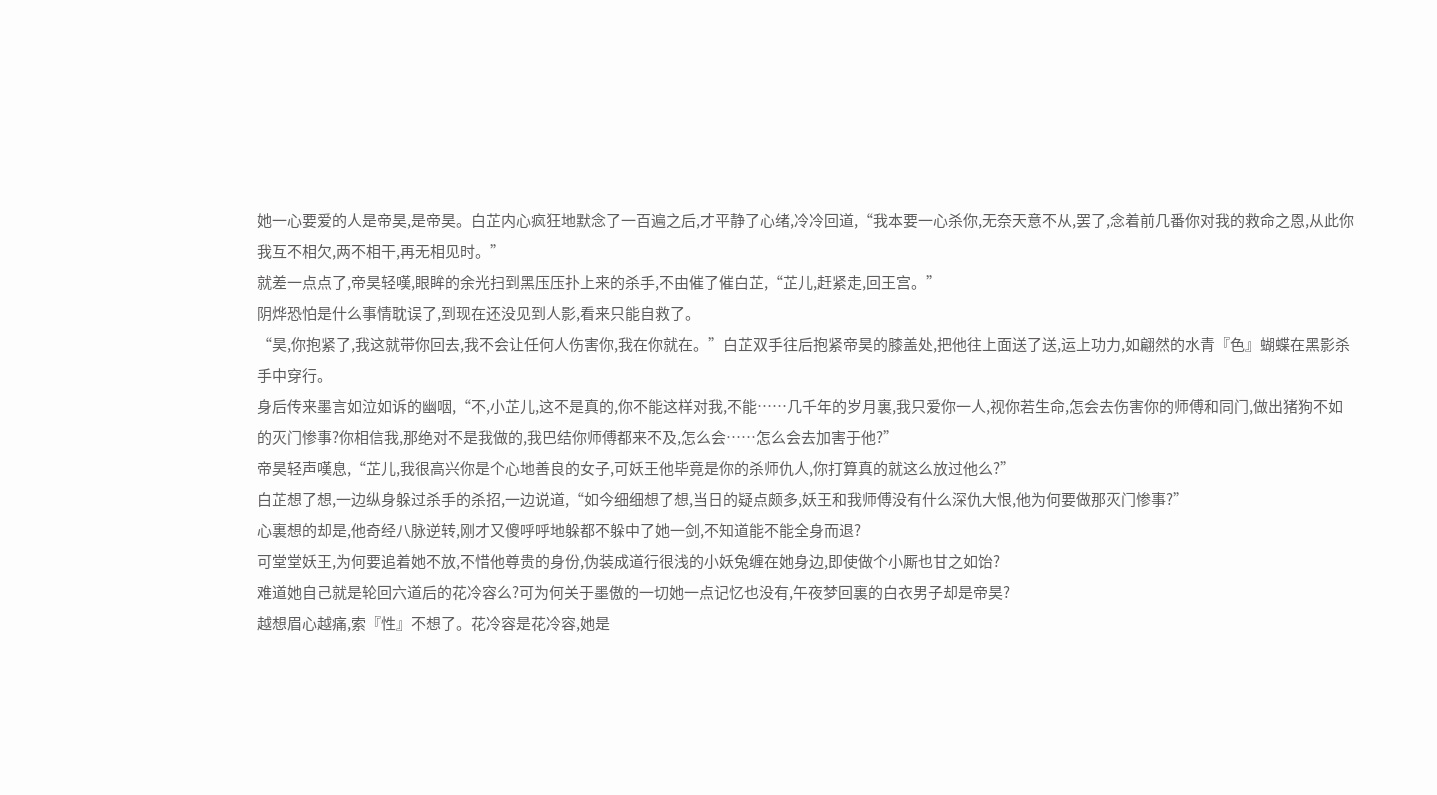她一心要爱的人是帝昊,是帝昊。白芷内心疯狂地默念了一百遍之后,才平静了心绪,冷冷回道,“我本要一心杀你,无奈天意不从,罢了,念着前几番你对我的救命之恩,从此你我互不相欠,两不相干,再无相见时。”
就差一点点了,帝昊轻嘆,眼眸的余光扫到黑压压扑上来的杀手,不由催了催白芷,“芷儿,赶紧走,回王宫。”
阴烨恐怕是什么事情耽误了,到现在还没见到人影,看来只能自救了。
“昊,你抱紧了,我这就带你回去,我不会让任何人伤害你,我在你就在。”白芷双手往后抱紧帝昊的膝盖处,把他往上面送了送,运上功力,如翩然的水青『色』蝴蝶在黑影杀手中穿行。
身后传来墨言如泣如诉的幽咽,“不,小芷儿,这不是真的,你不能这样对我,不能……几千年的岁月裏,我只爱你一人,视你若生命,怎会去伤害你的师傅和同门,做出猪狗不如的灭门惨事?你相信我,那绝对不是我做的,我巴结你师傅都来不及,怎么会……怎么会去加害于他?”
帝昊轻声嘆息,“芷儿,我很高兴你是个心地善良的女子,可妖王他毕竟是你的杀师仇人,你打算真的就这么放过他么?”
白芷想了想,一边纵身躲过杀手的杀招,一边说道,“如今细细想了想,当日的疑点颇多,妖王和我师傅没有什么深仇大恨,他为何要做那灭门惨事?”
心裏想的却是,他奇经八脉逆转,刚才又傻呼呼地躲都不躲中了她一剑,不知道能不能全身而退?
可堂堂妖王,为何要追着她不放,不惜他尊贵的身份,伪装成道行很浅的小妖兔缠在她身边,即使做个小厮也甘之如饴?
难道她自己就是轮回六道后的花冷容么?可为何关于墨傲的一切她一点记忆也没有,午夜梦回裏的白衣男子却是帝昊?
越想眉心越痛,索『性』不想了。花冷容是花冷容,她是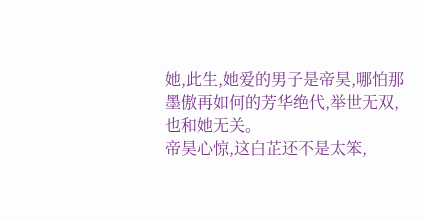她,此生,她爱的男子是帝昊,哪怕那墨傲再如何的芳华绝代,举世无双,也和她无关。
帝昊心惊,这白芷还不是太笨,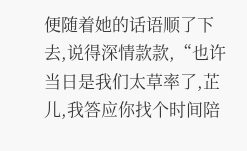便随着她的话语顺了下去,说得深情款款,“也许当日是我们太草率了,芷儿,我答应你找个时间陪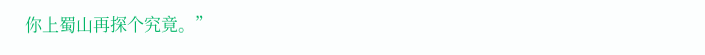你上蜀山再探个究竟。”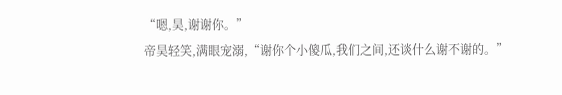“嗯,昊,谢谢你。”
帝昊轻笑,满眼宠溺,“谢你个小傻瓜,我们之间,还谈什么谢不谢的。”